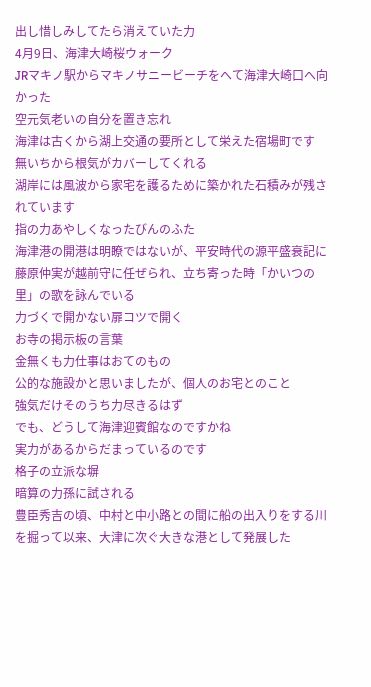出し惜しみしてたら消えていた力
4月9日、海津大崎桜ウォーク
JRマキノ駅からマキノサニービーチをへて海津大崎口へ向かった
空元気老いの自分を置き忘れ
海津は古くから湖上交通の要所として栄えた宿場町です
無いちから根気がカバーしてくれる
湖岸には風波から家宅を護るために築かれた石積みが残されています
指の力あやしくなったびんのふた
海津港の開港は明瞭ではないが、平安時代の源平盛衰記に藤原仲実が越前守に任ぜられ、立ち寄った時「かいつの里」の歌を詠んでいる
力づくで開かない扉コツで開く
お寺の掲示板の言葉
金無くも力仕事はおてのもの
公的な施設かと思いましたが、個人のお宅とのこと
強気だけそのうち力尽きるはず
でも、どうして海津迎賓館なのですかね
実力があるからだまっているのです
格子の立派な塀
暗算の力孫に試される
豊臣秀吉の頃、中村と中小路との間に船の出入りをする川を掘って以来、大津に次ぐ大きな港として発展した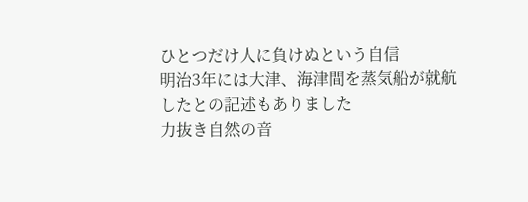ひとつだけ人に負けぬという自信
明治3年には大津、海津間を蒸気船が就航したとの記述もありました
力抜き自然の音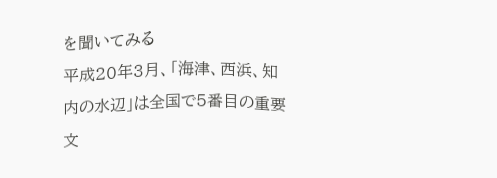を聞いてみる
平成20年3月、「海津、西浜、知内の水辺」は全国で5番目の重要文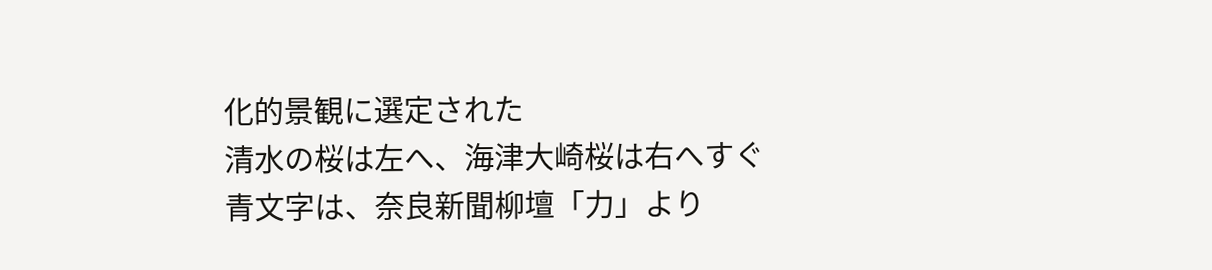化的景観に選定された
清水の桜は左へ、海津大崎桜は右へすぐ
青文字は、奈良新聞柳壇「力」より